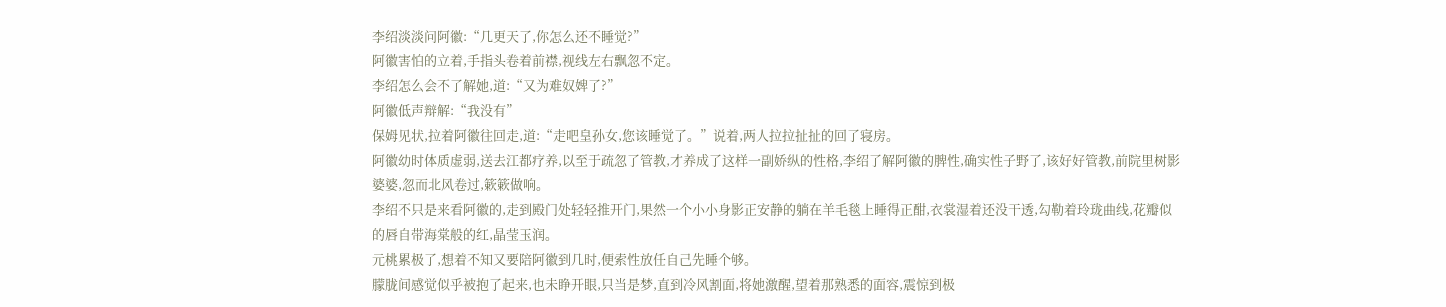李绍淡淡问阿徽:“几更天了,你怎么还不睡觉?”
阿徽害怕的立着,手指头卷着前襟,视线左右飘忽不定。
李绍怎么会不了解她,道:“又为难奴婢了?”
阿徽低声辩解:“我没有”
保姆见状,拉着阿徽往回走,道:“走吧皇孙女,您该睡觉了。”说着,两人拉拉扯扯的回了寝房。
阿徽幼时体质虚弱,送去江都疗养,以至于疏忽了管教,才养成了这样一副娇纵的性格,李绍了解阿徽的脾性,确实性子野了,该好好管教,前院里树影婆婆,忽而北风卷过,簌簌做响。
李绍不只是来看阿徽的,走到殿门处轻轻推开门,果然一个小小身影正安静的躺在羊毛毯上睡得正酣,衣裳湿着还没干透,勾勒着玲珑曲线,花瓣似的唇自带海棠般的红,晶莹玉润。
元桃累极了,想着不知又要陪阿徽到几时,便索性放任自己先睡个够。
朦胧间感觉似乎被抱了起来,也未睁开眼,只当是梦,直到冷风割面,将她激醒,望着那熟悉的面容,震惊到极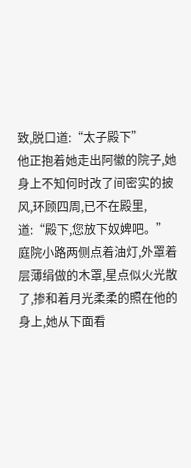致,脱口道:“太子殿下”
他正抱着她走出阿徽的院子,她身上不知何时改了间密实的披风,环顾四周,已不在殿里,道:“殿下,您放下奴婢吧。”
庭院小路两侧点着油灯,外罩着层薄绢做的木罩,星点似火光散了,掺和着月光柔柔的照在他的身上,她从下面看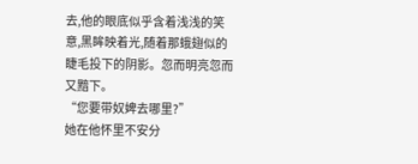去,他的眼底似乎含着浅浅的笑意,黑眸映着光,随着那蛾翅似的睫毛投下的阴影。忽而明亮忽而又黯下。
“您要带奴婢去哪里?”
她在他怀里不安分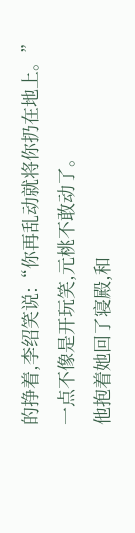的挣着,李绍笑说:“你再乱动就将你扔在地上。”
一点不像是开玩笑,元桃不敢动了。
他抱着她回了寝殿,和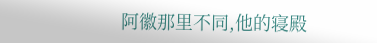阿徽那里不同,他的寝殿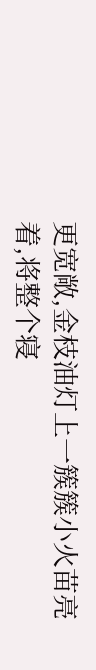更宽敞,金枝油灯上一簇簇小火苗亮着,将整个寝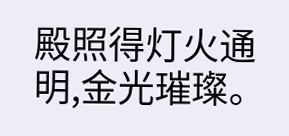殿照得灯火通明,金光璀璨。